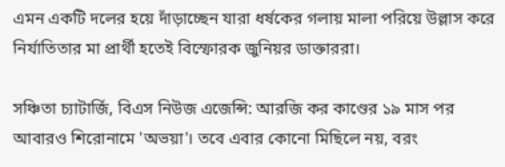এমন একটি দলের হয়ে দাঁড়াচ্ছেন যারা ধর্ষকের গলায় মালা পরিয়ে উল্লাস করে নির্যাতিতার মা প্রার্থী হতেই বিস্ফোরক জুনিয়র ডাক্তাররা।

সঞ্চিতা চ্যাটার্জি, বিএস নিউজ এজেন্সি: আরজি কর কাণ্ডের ১৯ মাস পর আবারও শিরোনামে 'অভয়া'। তবে এবার কোনো মিছিলে নয়, বরং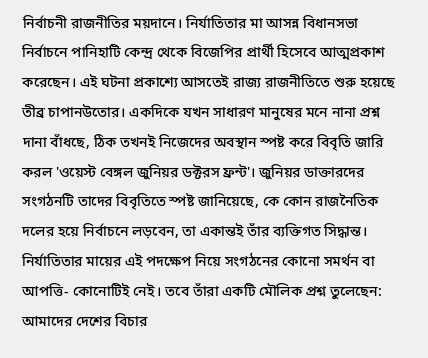নির্বাচনী রাজনীতির ময়দানে। নির্যাতিতার মা আসন্ন বিধানসভা নির্বাচনে পানিহাটি কেন্দ্র থেকে বিজেপির প্রার্থী হিসেবে আত্মপ্রকাশ করেছেন। এই ঘটনা প্রকাশ্যে আসতেই রাজ্য রাজনীতিতে শুরু হয়েছে তীব্র চাপানউতোর। একদিকে যখন সাধারণ মানুষের মনে নানা প্রশ্ন দানা বাঁধছে, ঠিক তখনই নিজেদের অবস্থান স্পষ্ট করে বিবৃতি জারি করল 'ওয়েস্ট বেঙ্গল জুনিয়র ডক্টরস ফ্রন্ট'। জুনিয়র ডাক্তারদের সংগঠনটি তাদের বিবৃতিতে স্পষ্ট জানিয়েছে, কে কোন রাজনৈতিক দলের হয়ে নির্বাচনে লড়বেন, তা একান্তই তাঁর ব্যক্তিগত সিদ্ধান্ত। নির্যাতিতার মায়ের এই পদক্ষেপ নিয়ে সংগঠনের কোনো সমর্থন বা আপত্তি- কোনোটিই নেই। তবে তাঁরা একটি মৌলিক প্রশ্ন তুলেছেন: আমাদের দেশের বিচার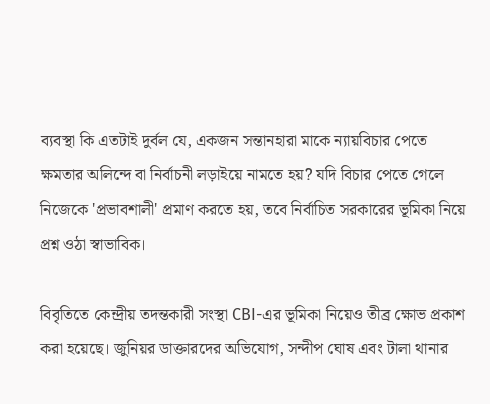ব্যবস্থা কি এতটাই দুর্বল যে, একজন সন্তানহারা মাকে ন্যায়বিচার পেতে ক্ষমতার অলিন্দে বা নির্বাচনী লড়াইয়ে নামতে হয়? যদি বিচার পেতে গেলে নিজেকে 'প্রভাবশালী' প্রমাণ করতে হয়, তবে নির্বাচিত সরকারের ভূমিকা নিয়ে প্রশ্ন ওঠা স্বাভাবিক।

বিবৃতিতে কেন্দ্রীয় তদন্তকারী সংস্থা CBI-এর ভূমিকা নিয়েও তীব্র ক্ষোভ প্রকাশ করা হয়েছে। জুনিয়র ডাক্তারদের অভিযোগ, সন্দীপ ঘোষ এবং টালা থানার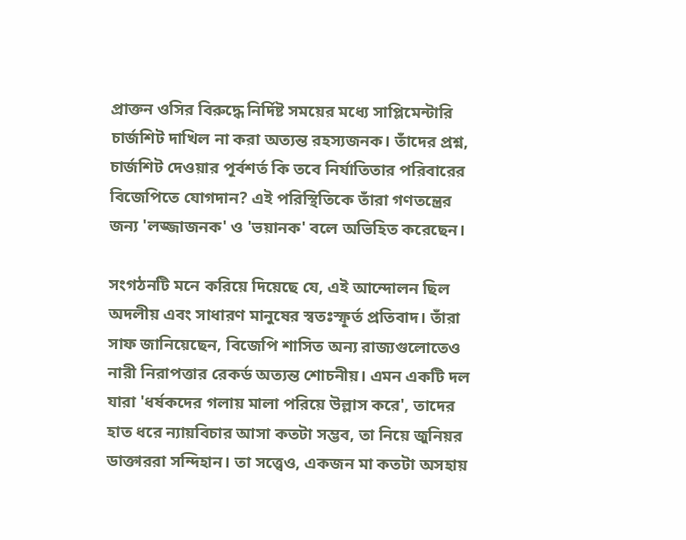প্রাক্তন ওসির বিরুদ্ধে নির্দিষ্ট সময়ের মধ্যে সাপ্লিমেন্টারি চার্জশিট দাখিল না করা অত্যন্ত রহস্যজনক। তাঁদের প্রশ্ন, চার্জশিট দেওয়ার পূর্বশর্ত কি তবে নির্যাতিতার পরিবারের বিজেপিতে যোগদান? এই পরিস্থিতিকে তাঁরা গণতন্ত্রের জন্য 'লজ্জাজনক' ও 'ভয়ানক' বলে অভিহিত করেছেন।

সংগঠনটি মনে করিয়ে দিয়েছে যে, এই আন্দোলন ছিল অদলীয় এবং সাধারণ মানুষের স্বতঃস্ফূর্ত প্রতিবাদ। তাঁরা সাফ জানিয়েছেন, বিজেপি শাসিত অন্য রাজ্যগুলোতেও নারী নিরাপত্তার রেকর্ড অত্যন্ত শোচনীয়। এমন একটি দল যারা 'ধর্ষকদের গলায় মালা পরিয়ে উল্লাস করে', তাদের হাত ধরে ন্যায়বিচার আসা কতটা সম্ভব, তা নিয়ে জুনিয়র ডাক্তাররা সন্দিহান। তা সত্ত্বেও, একজন মা কতটা অসহায়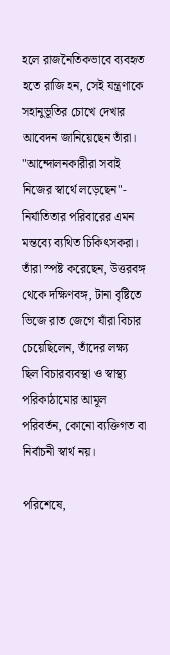হলে রাজনৈতিকভাবে ব্যবহৃত হতে রাজি হন, সেই যন্ত্রণাকে সহানুভূতির চোখে দেখার আবেদন জানিয়েছেন তাঁরা। "আন্দোলনকারীরা সবাই নিজের স্বার্থে লড়েছেন"- নির্যাতিতার পরিবারের এমন মন্তব্যে ব্যথিত চিকিৎসকরা। তাঁরা স্পষ্ট করেছেন, উত্তরবঙ্গ থেকে দক্ষিণবঙ্গ, টানা বৃষ্টিতে ভিজে রাত জেগে যাঁরা বিচার চেয়েছিলেন, তাঁদের লক্ষ্য ছিল বিচারব্যবস্থা ও স্বাস্থ্য পরিকাঠামোর আমূল পরিবর্তন, কোনো ব্যক্তিগত বা নির্বাচনী স্বার্থ নয়।

পরিশেষে,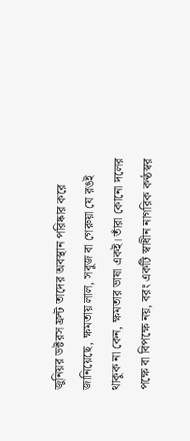জুনিয়র ডক্টরস ফ্রন্ট তাদের অবস্থান পরিষ্কার করে জানিয়েছে, ক্ষমতায় লাল, সবুজ বা গেরুয়া যে রঙই থাকুক না কেন, ক্ষমতার ভাষা একই। তাঁরা কোনো দলের পক্ষে বা বিপক্ষে নয়, বরং একটি স্বাধীন নাগরিক কণ্ঠস্বর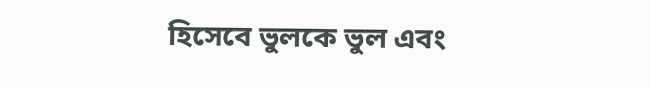হিসেবে ভুলকে ভুল এবং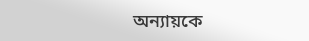অন্যায়কে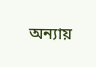অন্যায়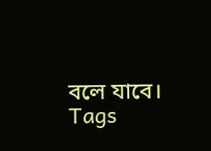বলে যাবে।
Tags